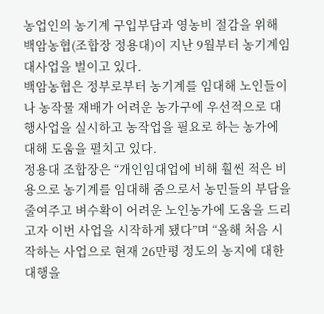농업인의 농기계 구입부담과 영농비 절감을 위해 백암농협(조합장 정용대)이 지난 9월부터 농기계임대사업을 벌이고 있다.
백암농협은 정부로부터 농기계를 임대해 노인들이나 농작물 재배가 어려운 농가구에 우선적으로 대행사업을 실시하고 농작업을 필요로 하는 농가에 대해 도움을 펼치고 있다.
정용대 조합장은 “개인임대업에 비해 훨씬 적은 비용으로 농기계를 임대해 줌으로서 농민들의 부담을 줄여주고 벼수확이 어려운 노인농가에 도움을 드리고자 이번 사업을 시작하게 됐다”며 “올해 처음 시작하는 사업으로 현재 26만평 정도의 농지에 대한 대행을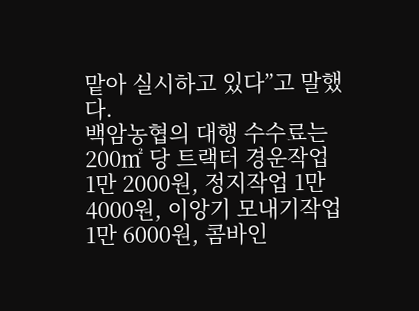맡아 실시하고 있다”고 말했다.
백암농협의 대행 수수료는 200㎡ 당 트랙터 경운작업 1만 2000원, 정지작업 1만 4000원, 이앙기 모내기작업 1만 6000원, 콤바인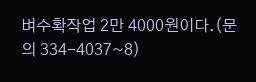벼수확작업 2만 4000원이다.(문의 334-4037~8)